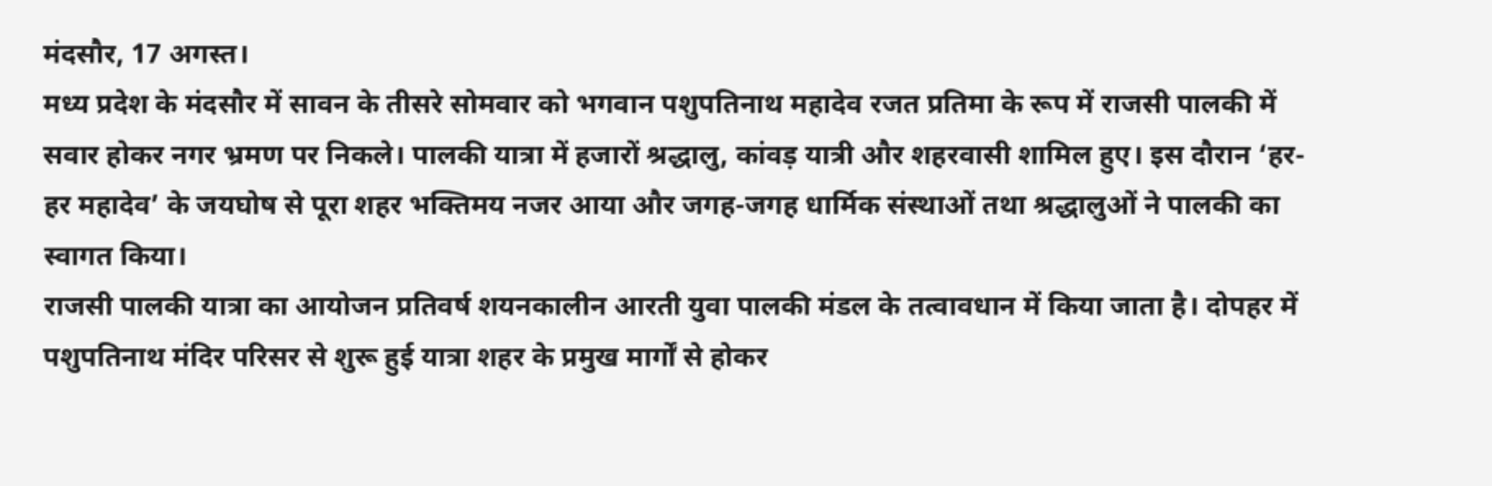मंदसौर, 17 अगस्त।
मध्य प्रदेश के मंदसौर में सावन के तीसरे सोमवार को भगवान पशुपतिनाथ महादेव रजत प्रतिमा के रूप में राजसी पालकी में सवार होकर नगर भ्रमण पर निकले। पालकी यात्रा में हजारों श्रद्धालु, कांवड़ यात्री और शहरवासी शामिल हुए। इस दौरान ‘हर-हर महादेव’ के जयघोष से पूरा शहर भक्तिमय नजर आया और जगह-जगह धार्मिक संस्थाओं तथा श्रद्धालुओं ने पालकी का स्वागत किया।
राजसी पालकी यात्रा का आयोजन प्रतिवर्ष शयनकालीन आरती युवा पालकी मंडल के तत्वावधान में किया जाता है। दोपहर में पशुपतिनाथ मंदिर परिसर से शुरू हुई यात्रा शहर के प्रमुख मार्गों से होकर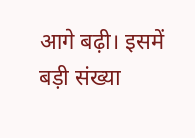आगे बढ़ी। इसमें बड़ी संख्या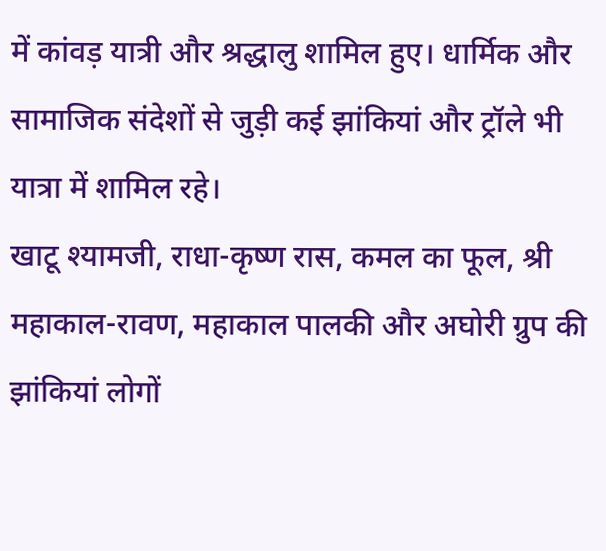में कांवड़ यात्री और श्रद्धालु शामिल हुए। धार्मिक और सामाजिक संदेशों से जुड़ी कई झांकियां और ट्रॉले भी यात्रा में शामिल रहे।
खाटू श्यामजी, राधा-कृष्ण रास, कमल का फूल, श्री महाकाल-रावण, महाकाल पालकी और अघोरी ग्रुप की झांकियां लोगों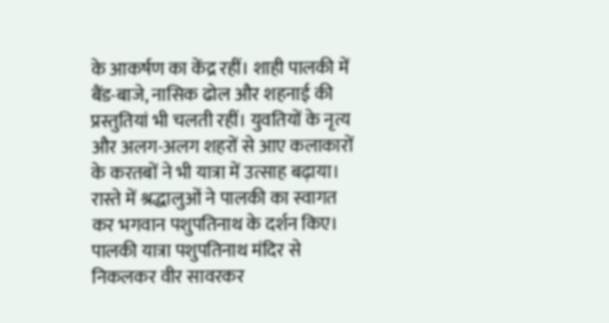के आकर्षण का केंद्र रहीं। शाही पालकी में बैंड-बाजे, नासिक ढोल और शहनाई की प्रस्तुतियां भी चलती रहीं। युवतियों के नृत्य और अलग-अलग शहरों से आए कलाकारों के करतबों ने भी यात्रा में उत्साह बढ़ाया। रास्ते में श्रद्धालुओं ने पालकी का स्वागत कर भगवान पशुपतिनाथ के दर्शन किए।
पालकी यात्रा पशुपतिनाथ मंदिर से निकलकर वीर सावरकर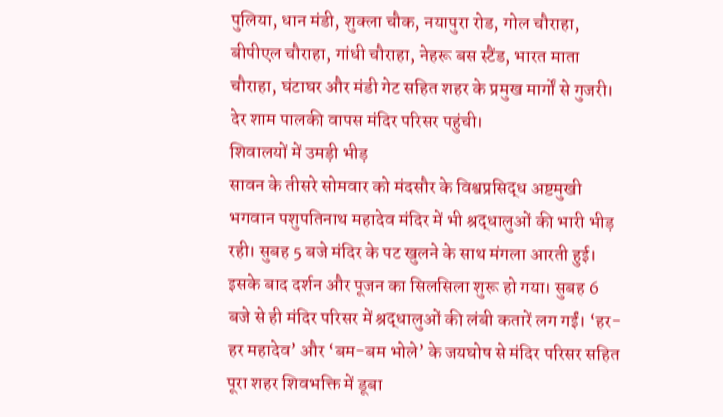पुलिया, धान मंडी, शुक्ला चौक, नयापुरा रोड, गोल चौराहा, बीपीएल चौराहा, गांधी चौराहा, नेहरू बस स्टैंड, भारत माता चौराहा, घंटाघर और मंडी गेट सहित शहर के प्रमुख मार्गों से गुजरी। देर शाम पालकी वापस मंदिर परिसर पहुंची।
शिवालयों में उमड़ी भीड़
सावन के तीसरे सोमवार को मंदसौर के विश्वप्रसिद्ध अष्टमुखी भगवान पशुपतिनाथ महादेव मंदिर में भी श्रद्धालुओं की भारी भीड़ रही। सुबह 5 बजे मंदिर के पट खुलने के साथ मंगला आरती हुई। इसके बाद दर्शन और पूजन का सिलसिला शुरू हो गया। सुबह 6 बजे से ही मंदिर परिसर में श्रद्धालुओं की लंबी कतारें लग गईं। ‘हर-हर महादेव’ और ‘बम-बम भोले’ के जयघोष से मंदिर परिसर सहित पूरा शहर शिवभक्ति में डूबा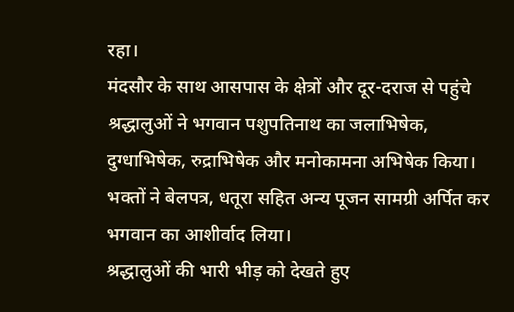रहा।
मंदसौर के साथ आसपास के क्षेत्रों और दूर-दराज से पहुंचे श्रद्धालुओं ने भगवान पशुपतिनाथ का जलाभिषेक, दुग्धाभिषेक, रुद्राभिषेक और मनोकामना अभिषेक किया। भक्तों ने बेलपत्र, धतूरा सहित अन्य पूजन सामग्री अर्पित कर भगवान का आशीर्वाद लिया।
श्रद्धालुओं की भारी भीड़ को देखते हुए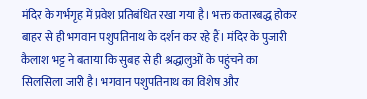मंदिर के गर्भगृह में प्रवेश प्रतिबंधित रखा गया है। भक्त कतारबद्ध होकर बाहर से ही भगवान पशुपतिनाथ के दर्शन कर रहे हैं। मंदिर के पुजारी कैलाश भट्ट ने बताया कि सुबह से ही श्रद्धालुओं के पहुंचने का सिलसिला जारी है। भगवान पशुपतिनाथ का विशेष और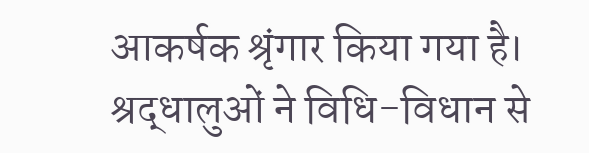आकर्षक श्रृंगार किया गया है। श्रद्धालुओं ने विधि-विधान से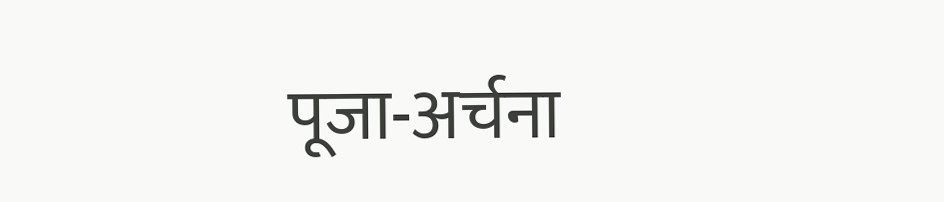पूजा-अर्चना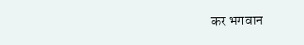कर भगवान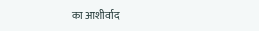का आशीर्वाद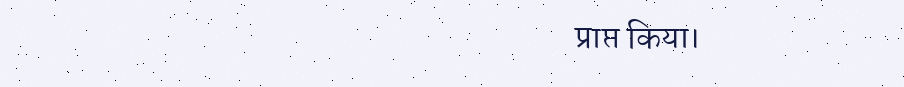प्राप्त किया।